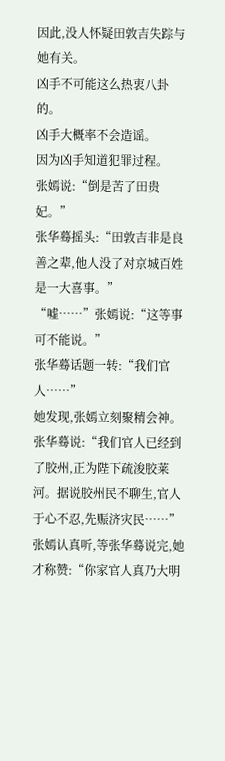因此,没人怀疑田敦吉失踪与她有关。
凶手不可能这么热衷八卦的。
凶手大概率不会造谣。
因为凶手知道犯罪过程。
张嫣说:“倒是苦了田贵妃。”
张华蓦摇头:“田敦吉非是良善之辈,他人没了对京城百姓是一大喜事。”
“嘘……”张嫣说:“这等事可不能说。”
张华蓦话题一转:“我们官人……”
她发现,张嫣立刻聚精会神。
张华蓦说:“我们官人已经到了胶州,正为陛下疏浚胶莱河。据说胶州民不聊生,官人于心不忍,先赈济灾民……”
张嫣认真听,等张华蓦说完,她才称赞:“你家官人真乃大明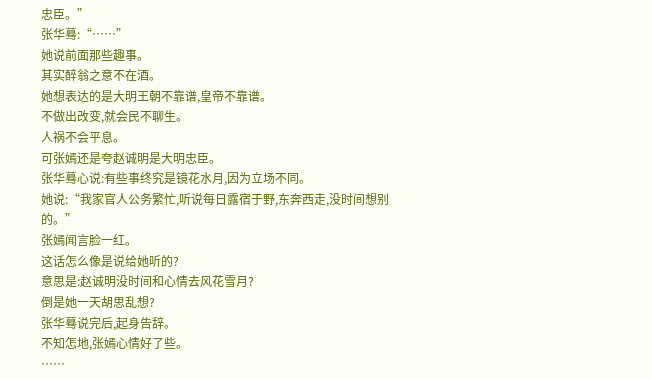忠臣。”
张华蓦:“……”
她说前面那些趣事。
其实醉翁之意不在酒。
她想表达的是大明王朝不靠谱,皇帝不靠谱。
不做出改变,就会民不聊生。
人祸不会平息。
可张嫣还是夸赵诚明是大明忠臣。
张华蓦心说:有些事终究是镜花水月,因为立场不同。
她说:“我家官人公务繁忙,听说每日露宿于野,东奔西走,没时间想别的。”
张嫣闻言脸一红。
这话怎么像是说给她听的?
意思是:赵诚明没时间和心情去风花雪月?
倒是她一天胡思乱想?
张华蓦说完后,起身告辞。
不知怎地,张嫣心情好了些。
……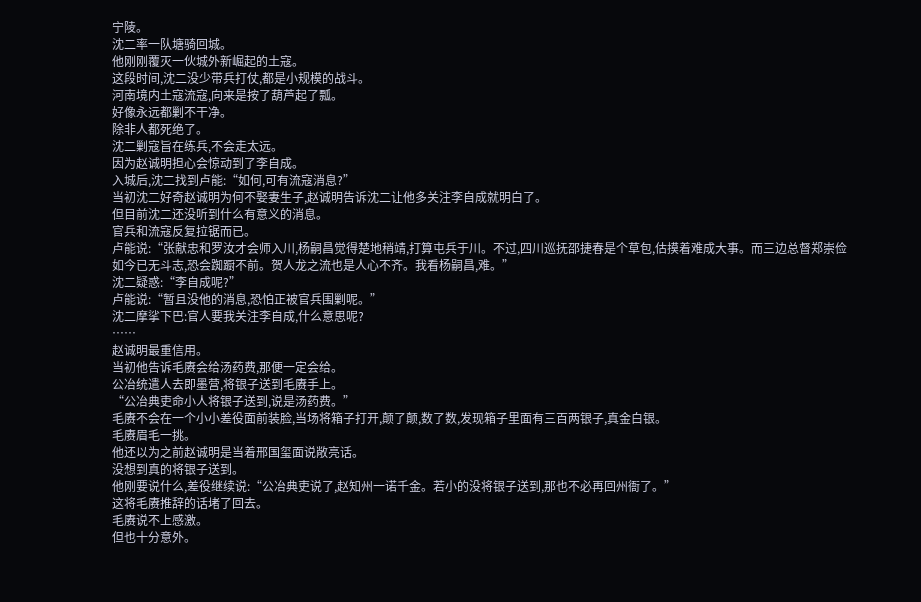宁陵。
沈二率一队塘骑回城。
他刚刚覆灭一伙城外新崛起的土寇。
这段时间,沈二没少带兵打仗,都是小规模的战斗。
河南境内土寇流寇,向来是按了葫芦起了瓢。
好像永远都剿不干净。
除非人都死绝了。
沈二剿寇旨在练兵,不会走太远。
因为赵诚明担心会惊动到了李自成。
入城后,沈二找到卢能:“如何,可有流寇消息?”
当初沈二好奇赵诚明为何不娶妻生子,赵诚明告诉沈二让他多关注李自成就明白了。
但目前沈二还没听到什么有意义的消息。
官兵和流寇反复拉锯而已。
卢能说:“张献忠和罗汝才会师入川,杨嗣昌觉得楚地稍靖,打算屯兵于川。不过,四川巡抚邵捷春是个草包,估摸着难成大事。而三边总督郑崇俭如今已无斗志,恐会踟蹰不前。贺人龙之流也是人心不齐。我看杨嗣昌,难。”
沈二疑惑:“李自成呢?”
卢能说:“暂且没他的消息,恐怕正被官兵围剿呢。”
沈二摩挲下巴:官人要我关注李自成,什么意思呢?
……
赵诚明最重信用。
当初他告诉毛赓会给汤药费,那便一定会给。
公冶统遣人去即墨营,将银子送到毛赓手上。
“公冶典吏命小人将银子送到,说是汤药费。”
毛赓不会在一个小小差役面前装脸,当场将箱子打开,颠了颠,数了数,发现箱子里面有三百两银子,真金白银。
毛赓眉毛一挑。
他还以为之前赵诚明是当着邢国玺面说敞亮话。
没想到真的将银子送到。
他刚要说什么,差役继续说:“公冶典吏说了,赵知州一诺千金。若小的没将银子送到,那也不必再回州衙了。”
这将毛赓推辞的话堵了回去。
毛赓说不上感激。
但也十分意外。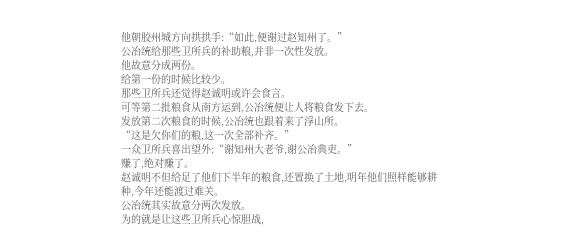他朝胶州城方向拱拱手:“如此,便谢过赵知州了。”
公冶统给那些卫所兵的补助粮,并非一次性发放。
他故意分成两份。
给第一份的时候比较少。
那些卫所兵还觉得赵诚明或许会食言。
可等第二批粮食从南方运到,公冶统便让人将粮食发下去。
发放第二次粮食的时候,公冶统也跟着来了浮山所。
“这是欠你们的粮,这一次全部补齐。”
一众卫所兵喜出望外:“谢知州大老爷,谢公冶典吏。”
赚了,绝对赚了。
赵诚明不但给足了他们下半年的粮食,还置换了土地,明年他们照样能够耕种,今年还能渡过难关。
公冶统其实故意分两次发放。
为的就是让这些卫所兵心惊胆战,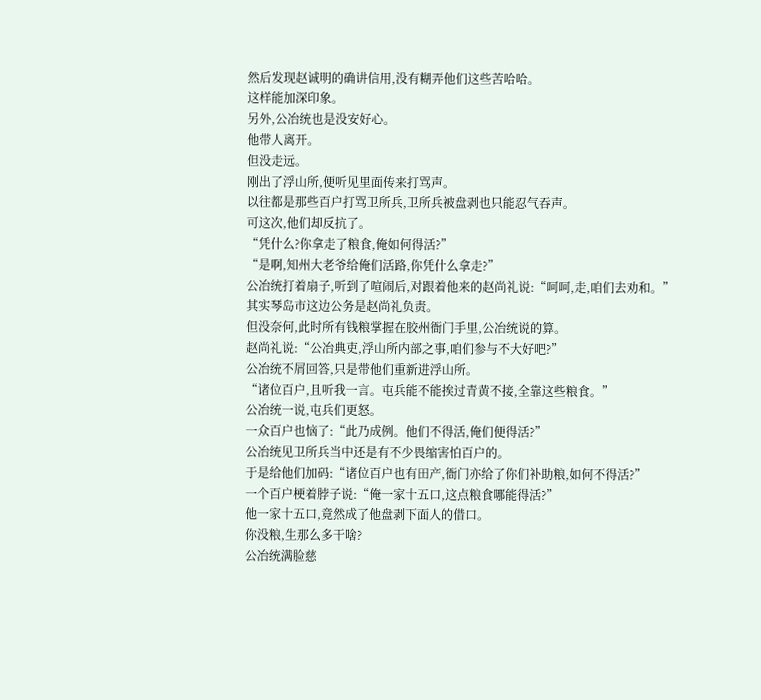然后发现赵诚明的确讲信用,没有糊弄他们这些苦哈哈。
这样能加深印象。
另外,公冶统也是没安好心。
他带人离开。
但没走远。
刚出了浮山所,便听见里面传来打骂声。
以往都是那些百户打骂卫所兵,卫所兵被盘剥也只能忍气吞声。
可这次,他们却反抗了。
“凭什么?你拿走了粮食,俺如何得活?”
“是啊,知州大老爷给俺们活路,你凭什么拿走?”
公冶统打着扇子,听到了喧闹后,对跟着他来的赵尚礼说:“呵呵,走,咱们去劝和。”
其实琴岛市这边公务是赵尚礼负责。
但没奈何,此时所有钱粮掌握在胶州衙门手里,公冶统说的算。
赵尚礼说:“公冶典吏,浮山所内部之事,咱们参与不大好吧?”
公冶统不屑回答,只是带他们重新进浮山所。
“诸位百户,且听我一言。屯兵能不能挨过青黄不接,全靠这些粮食。”
公冶统一说,屯兵们更怒。
一众百户也恼了:“此乃成例。他们不得活,俺们便得活?”
公冶统见卫所兵当中还是有不少畏缩害怕百户的。
于是给他们加码:“诸位百户也有田产,衙门亦给了你们补助粮,如何不得活?”
一个百户梗着脖子说:“俺一家十五口,这点粮食哪能得活?”
他一家十五口,竟然成了他盘剥下面人的借口。
你没粮,生那么多干啥?
公冶统满脸慈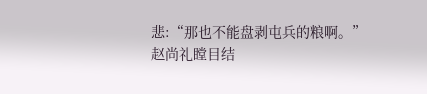悲:“那也不能盘剥屯兵的粮啊。”
赵尚礼瞠目结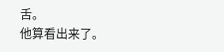舌。
他算看出来了。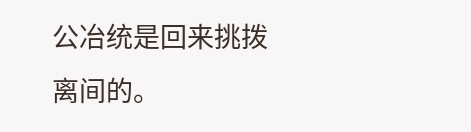公冶统是回来挑拨离间的。